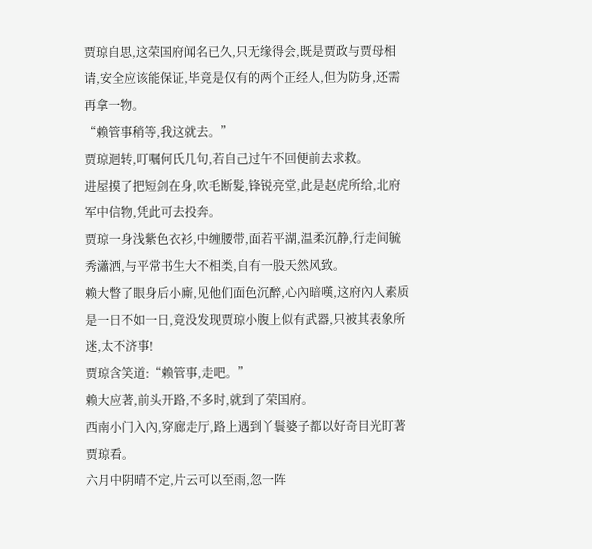贾琼自思,这荣国府闻名已久,只无缘得会,既是贾政与贾母相请,安全应该能保证,毕竟是仅有的两个正经人,但为防身,还需再拿一物。
“赖管事稍等,我这就去。”
贾琼迴转,叮嘱何氏几句,若自己过午不回便前去求救。
进屋摸了把短剑在身,吹毛断髮,锋锐亮堂,此是赵虎所给,北府军中信物,凭此可去投奔。
贾琼一身浅紫色衣衫,中缠腰带,面若平湖,温柔沉静,行走间毓秀瀟洒,与平常书生大不相类,自有一股天然风致。
赖大瞥了眼身后小廝,见他们面色沉醉,心內暗嘆,这府內人素质是一日不如一日,竟没发现贾琼小腹上似有武器,只被其表象所迷,太不济事!
贾琼含笑道:“赖管事,走吧。”
赖大应著,前头开路,不多时,就到了荣国府。
西南小门入內,穿廊走厅,路上遇到丫鬟婆子都以好奇目光盯著贾琼看。
六月中阴晴不定,片云可以至雨,忽一阵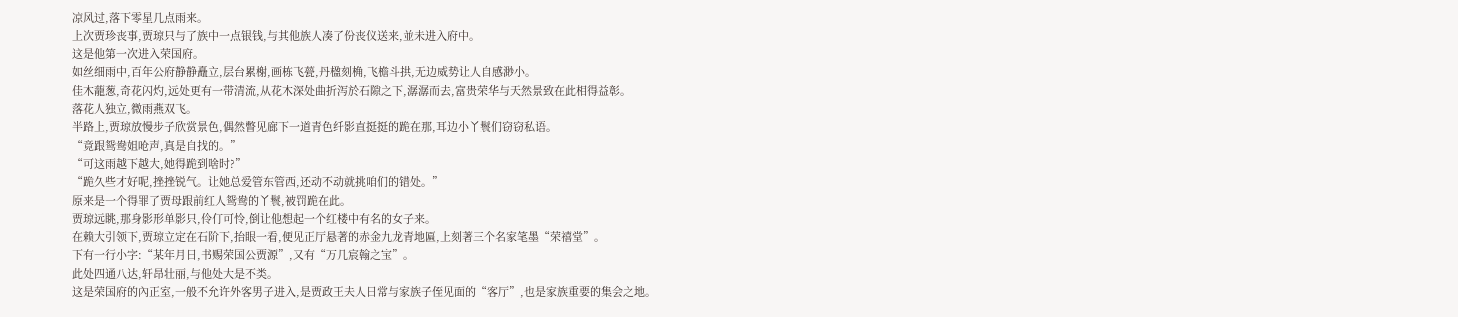凉风过,落下零星几点雨来。
上次贾珍丧事,贾琼只与了族中一点银钱,与其他族人凑了份丧仪送来,並未进入府中。
这是他第一次进入荣国府。
如丝细雨中,百年公府静静矗立,层台累榭,画栋飞甍,丹楹刻桷,飞檐斗拱,无边威势让人自感渺小。
佳木蘢葱,奇花闪灼,远处更有一带清流,从花木深处曲折泻於石隙之下,潺潺而去,富贵荣华与天然景致在此相得益彰。
落花人独立,微雨燕双飞。
半路上,贾琼放慢步子欣赏景色,偶然瞥见廊下一道青色纤影直挺挺的跪在那,耳边小丫鬟们窃窃私语。
“竟跟鸳鸯姐呛声,真是自找的。”
“可这雨越下越大,她得跪到啥时?”
“跪久些才好呢,挫挫锐气。让她总爱管东管西,还动不动就挑咱们的错处。”
原来是一个得罪了贾母跟前红人鸳鸯的丫鬟,被罚跪在此。
贾琼远眺,那身影形单影只,伶仃可怜,倒让他想起一个红楼中有名的女子来。
在赖大引领下,贾琼立定在石阶下,抬眼一看,便见正厅悬著的赤金九龙青地匾,上刻著三个名家笔墨“荣禧堂”。
下有一行小字:“某年月日,书赐荣国公贾源”,又有“万几宸翰之宝”。
此处四通八达,轩昂壮丽,与他处大是不类。
这是荣国府的內正室,一般不允许外客男子进入,是贾政王夫人日常与家族子侄见面的“客厅”,也是家族重要的集会之地。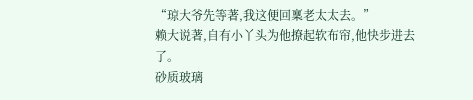“琼大爷先等著,我这便回稟老太太去。”
赖大说著,自有小丫头为他撩起软布帘,他快步进去了。
砂质玻璃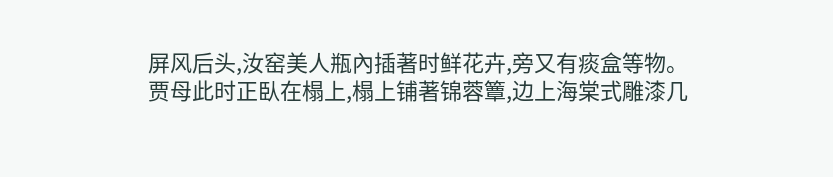屏风后头,汝窑美人瓶內插著时鲜花卉,旁又有痰盒等物。
贾母此时正臥在榻上,榻上铺著锦蓉簟,边上海棠式雕漆几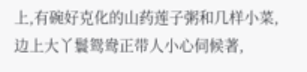上,有碗好克化的山药莲子粥和几样小菜,边上大丫鬟鸳鸯正带人小心伺候著,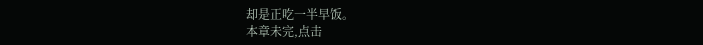却是正吃一半早饭。
本章未完,点击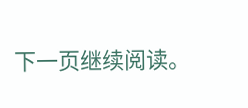下一页继续阅读。